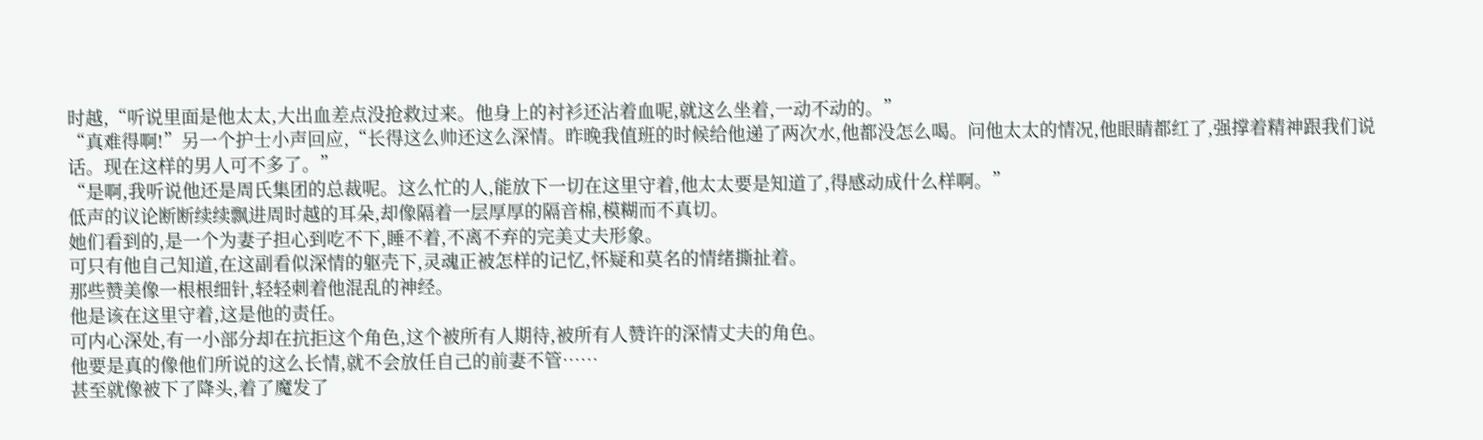时越,“听说里面是他太太,大出血差点没抢救过来。他身上的衬衫还沾着血呢,就这么坐着,一动不动的。”
“真难得啊!”另一个护士小声回应,“长得这么帅还这么深情。昨晚我值班的时候给他递了两次水,他都没怎么喝。问他太太的情况,他眼睛都红了,强撑着精神跟我们说话。现在这样的男人可不多了。”
“是啊,我听说他还是周氏集团的总裁呢。这么忙的人,能放下一切在这里守着,他太太要是知道了,得感动成什么样啊。”
低声的议论断断续续飘进周时越的耳朵,却像隔着一层厚厚的隔音棉,模糊而不真切。
她们看到的,是一个为妻子担心到吃不下,睡不着,不离不弃的完美丈夫形象。
可只有他自己知道,在这副看似深情的躯壳下,灵魂正被怎样的记忆,怀疑和莫名的情绪撕扯着。
那些赞美像一根根细针,轻轻刺着他混乱的神经。
他是该在这里守着,这是他的责任。
可内心深处,有一小部分却在抗拒这个角色,这个被所有人期待,被所有人赞许的深情丈夫的角色。
他要是真的像他们所说的这么长情,就不会放任自己的前妻不管……
甚至就像被下了降头,着了魔发了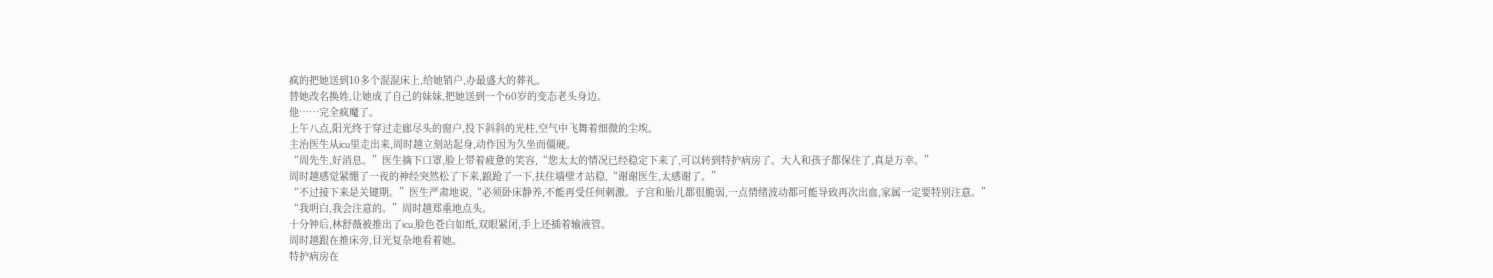疯的把她送到10多个混混床上,给她销户,办最盛大的葬礼。
替她改名换姓,让她成了自己的妹妹,把她送到一个60岁的变态老头身边。
他……完全疯魔了。
上午八点,阳光终于穿过走廊尽头的窗户,投下斜斜的光柱,空气中飞舞着细微的尘埃。
主治医生从icu里走出来,周时越立刻站起身,动作因为久坐而僵硬。
“周先生,好消息。”医生摘下口罩,脸上带着疲惫的笑容,“您太太的情况已经稳定下来了,可以转到特护病房了。大人和孩子都保住了,真是万幸。”
周时越感觉紧绷了一夜的神经突然松了下来,踉跄了一下,扶住墙壁才站稳,“谢谢医生,太感谢了。”
“不过接下来是关键期。”医生严肃地说,“必须卧床静养,不能再受任何刺激。子宫和胎儿都很脆弱,一点情绪波动都可能导致再次出血,家属一定要特别注意。”
“我明白,我会注意的。”周时越郑重地点头。
十分钟后,林舒薇被推出了icu,脸色苍白如纸,双眼紧闭,手上还插着输液管。
周时越跟在推床旁,目光复杂地看着她。
特护病房在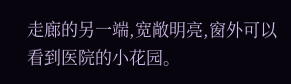走廊的另一端,宽敞明亮,窗外可以看到医院的小花园。